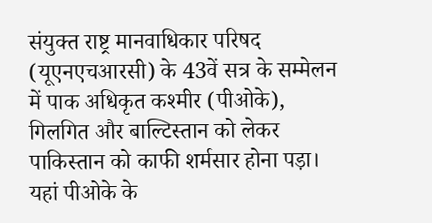संयुक्त राष्ट्र मानवाधिकार परिषद (यूएनएचआरसी) के 43वें सत्र के सम्मेलन में पाक अधिकृत कश्मीर (पीओके), गिलगित और बाल्टिस्तान को लेकर पाकिस्तान को काफी शर्मसार होना पड़ा। यहां पीओके के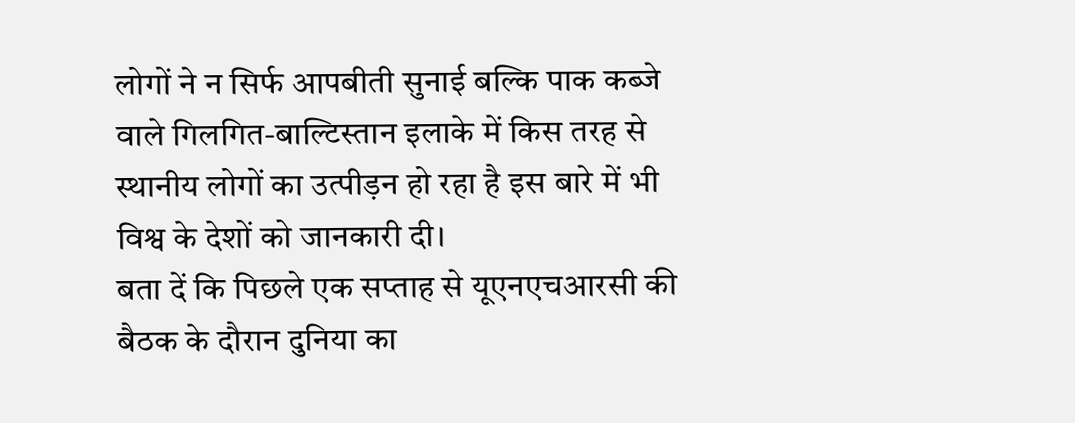लोगों ने न सिर्फ आपबीती सुनाई बल्कि पाक कब्जे वाले गिलगित-बाल्टिस्तान इलाके में किस तरह से स्थानीय लोगों का उत्पीड़न हो रहा है इस बारे में भी विश्व के देशों को जानकारी दी।
बता दें कि पिछले एक सप्ताह से यूएनएचआरसी की बैठक के दौरान दुनिया का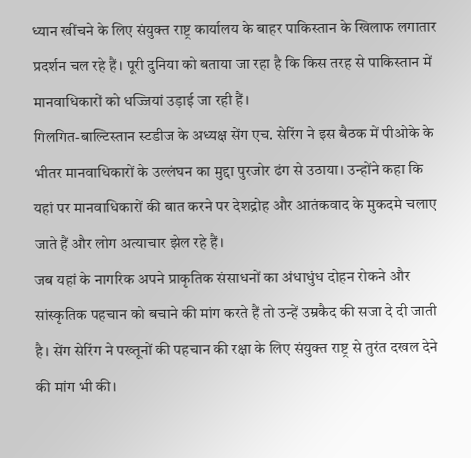ध्यान खींचने के लिए संयुक्त राष्ट्र कार्यालय के बाहर पाकिस्तान के खिलाफ लगातार प्रदर्शन चल रहे हैं। पूरी दुनिया को बताया जा रहा है कि किस तरह से पाकिस्तान में मानवाधिकारों को धज्जियां उड़ाई जा रही हैं।
गिलगित-बाल्टिस्तान स्टडीज के अध्यक्ष सेंग एच. सेरिंग ने इस बैठक में पीओके के भीतर मानवाधिकारों के उल्लंघन का मुद्दा पुरजोर ढंग से उठाया। उन्होंने कहा कि यहां पर मानवाधिकारों की बात करने पर देशद्रोह और आतंकवाद के मुकदमे चलाए जाते हैं और लोग अत्याचार झेल रहे हैं।
जब यहां के नागरिक अपने प्राकृतिक संसाधनों का अंधाधुंध दोहन रोकने और सांस्कृतिक पहचान को बचाने की मांग करते हैं तो उन्हें उम्रकैद की सजा दे दी जाती है। सेंग सेरिंग ने पख्तूनों की पहचान की रक्षा के लिए संयुक्त राष्ट्र से तुरंत दखल देने की मांग भी की।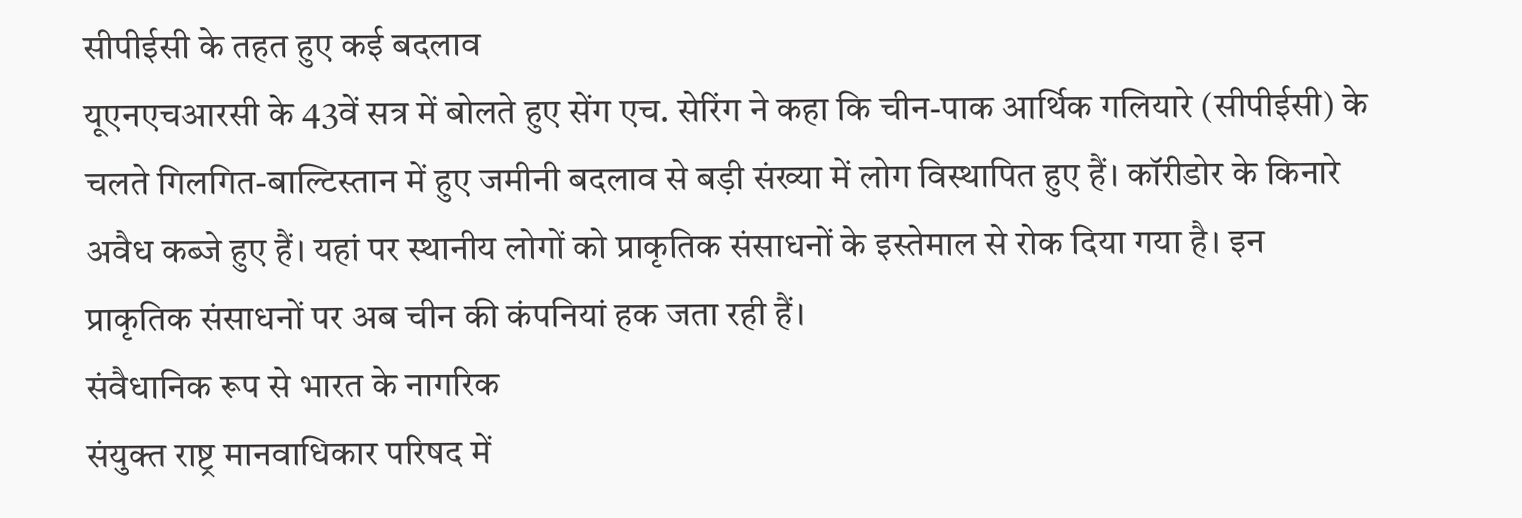सीपीईसी के तहत हुए कई बदलाव
यूएनएचआरसी के 43वें सत्र में बोलते हुए सेंग एच. सेरिंग ने कहा कि चीन-पाक आर्थिक गलियारे (सीपीईसी) के चलते गिलगित-बाल्टिस्तान में हुए जमीनी बदलाव से बड़ी संख्या में लोग विस्थापित हुए हैं। कॉरीडोर के किनारे अवैध कब्जे हुए हैं। यहां पर स्थानीय लोगों को प्राकृतिक संसाधनों के इस्तेमाल से रोक दिया गया है। इन प्राकृतिक संसाधनों पर अब चीन की कंपनियां हक जता रही हैं।
संवैधानिक रूप से भारत के नागरिक
संयुक्त राष्ट्र मानवाधिकार परिषद में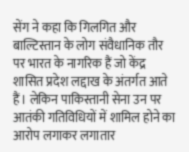सेंग ने कहा कि गिलगित और बाल्टिस्तान के लोग संवैधानिक तौर पर भारत के नागरिक हैं जो केंद्र शासित प्रदेश लद्दाख के अंतर्गत आते हैं। लेकिन पाकिस्तानी सेना उन पर आतंकी गतिविधियों में शामिल होने का आरोप लगाकर लगातार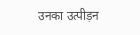उनका उत्पीड़न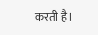करती है।